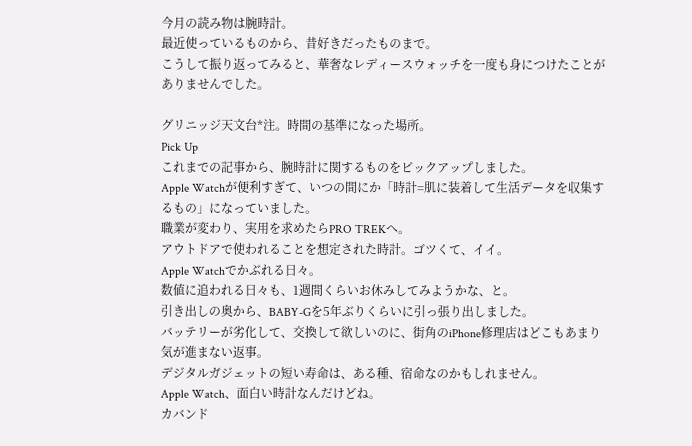今月の読み物は腕時計。
最近使っているものから、昔好きだったものまで。
こうして振り返ってみると、華奢なレディースウォッチを一度も身につけたことがありませんでした。

グリニッジ天文台*注。時間の基準になった場所。
Pick Up
これまでの記事から、腕時計に関するものをピックアップしました。
Apple Watchが便利すぎて、いつの間にか「時計=肌に装着して生活データを収集するもの」になっていました。
職業が変わり、実用を求めたらPRO TREKへ。
アウトドアで使われることを想定された時計。ゴツくて、イイ。
Apple Watchでかぶれる日々。
数値に追われる日々も、1週間くらいお休みしてみようかな、と。
引き出しの奥から、BABY-Gを5年ぶりくらいに引っ張り出しました。
バッテリーが劣化して、交換して欲しいのに、街角のiPhone修理店はどこもあまり気が進まない返事。
デジタルガジェットの短い寿命は、ある種、宿命なのかもしれません。
Apple Watch、面白い時計なんだけどね。
カバンド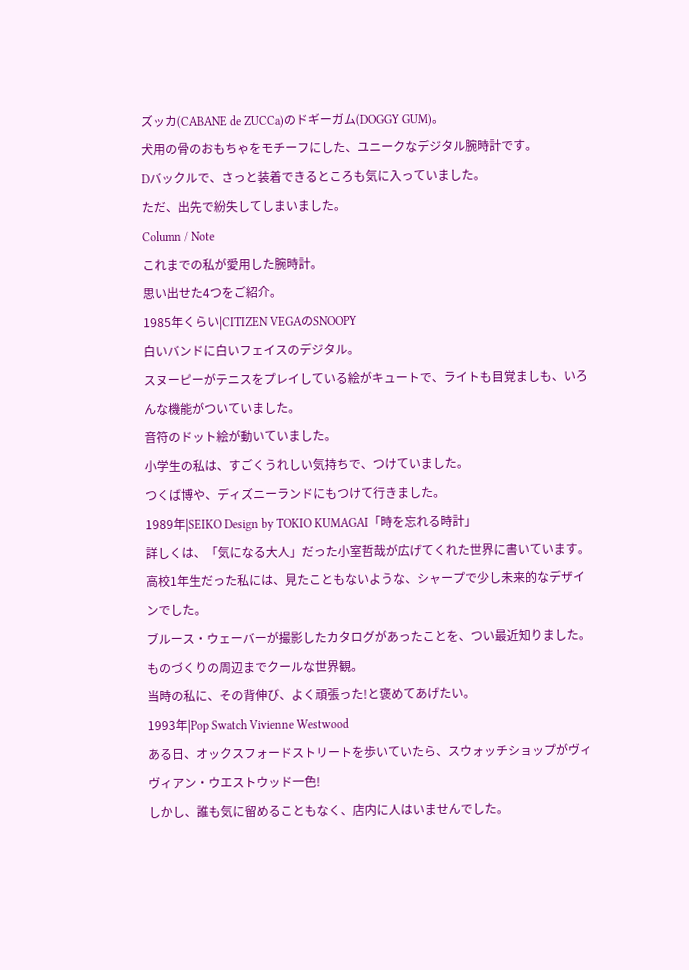ズッカ(CABANE de ZUCCa)のドギーガム(DOGGY GUM)。
犬用の骨のおもちゃをモチーフにした、ユニークなデジタル腕時計です。
Dバックルで、さっと装着できるところも気に入っていました。
ただ、出先で紛失してしまいました。
Column / Note
これまでの私が愛用した腕時計。
思い出せた4つをご紹介。
1985年くらい|CITIZEN VEGAのSNOOPY
白いバンドに白いフェイスのデジタル。
スヌーピーがテニスをプレイしている絵がキュートで、ライトも目覚ましも、いろんな機能がついていました。
音符のドット絵が動いていました。
小学生の私は、すごくうれしい気持ちで、つけていました。
つくば博や、ディズニーランドにもつけて行きました。
1989年|SEIKO Design by TOKIO KUMAGAI「時を忘れる時計」
詳しくは、「気になる大人」だった小室哲哉が広げてくれた世界に書いています。
高校1年生だった私には、見たこともないような、シャープで少し未来的なデザインでした。
ブルース・ウェーバーが撮影したカタログがあったことを、つい最近知りました。
ものづくりの周辺までクールな世界観。
当時の私に、その背伸び、よく頑張った!と褒めてあげたい。
1993年|Pop Swatch Vivienne Westwood
ある日、オックスフォードストリートを歩いていたら、スウォッチショップがヴィヴィアン・ウエストウッド一色!
しかし、誰も気に留めることもなく、店内に人はいませんでした。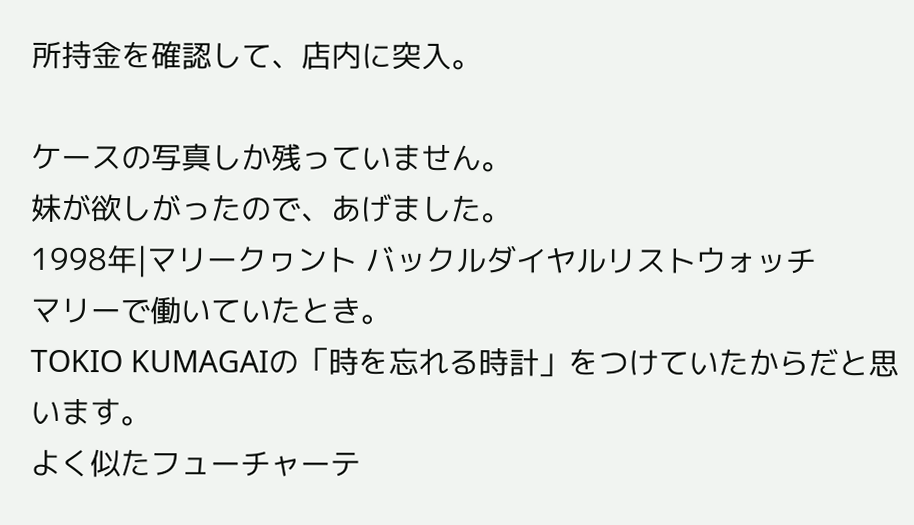所持金を確認して、店内に突入。

ケースの写真しか残っていません。
妹が欲しがったので、あげました。
1998年|マリークヮント バックルダイヤルリストウォッチ
マリーで働いていたとき。
TOKIO KUMAGAIの「時を忘れる時計」をつけていたからだと思います。
よく似たフューチャーテ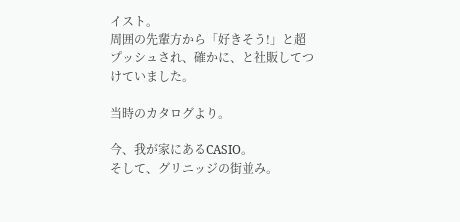イスト。
周囲の先輩方から「好きそう!」と超プッシュされ、確かに、と社販してつけていました。

当時のカタログより。

今、我が家にあるCASIO。
そして、グリニッジの街並み。